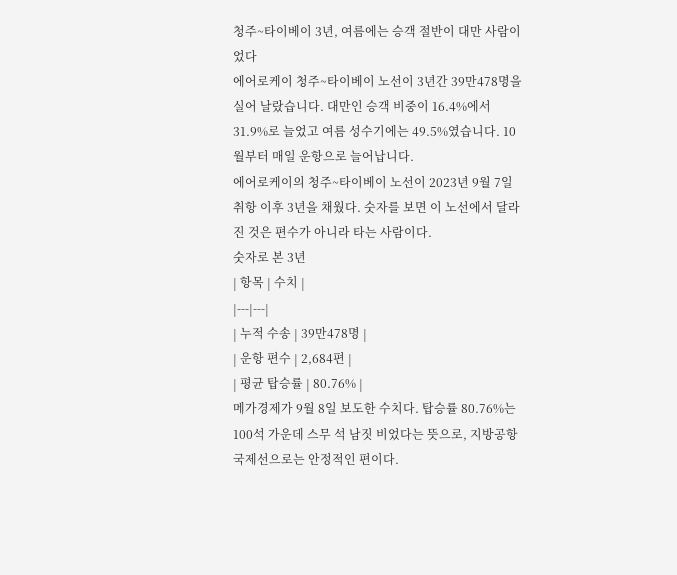청주~타이베이 3년, 여름에는 승객 절반이 대만 사람이었다
에어로케이 청주~타이베이 노선이 3년간 39만478명을 실어 날랐습니다. 대만인 승객 비중이 16.4%에서 31.9%로 늘었고 여름 성수기에는 49.5%였습니다. 10월부터 매일 운항으로 늘어납니다.
에어로케이의 청주~타이베이 노선이 2023년 9월 7일 취항 이후 3년을 채웠다. 숫자를 보면 이 노선에서 달라진 것은 편수가 아니라 타는 사람이다.
숫자로 본 3년
| 항목 | 수치 |
|---|---|
| 누적 수송 | 39만478명 |
| 운항 편수 | 2,684편 |
| 평균 탑승률 | 80.76% |
메가경제가 9월 8일 보도한 수치다. 탑승률 80.76%는 100석 가운데 스무 석 남짓 비었다는 뜻으로, 지방공항 국제선으로는 안정적인 편이다.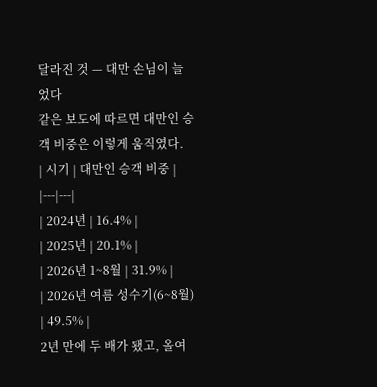달라진 것 — 대만 손님이 늘었다
같은 보도에 따르면 대만인 승객 비중은 이렇게 움직였다.
| 시기 | 대만인 승객 비중 |
|---|---|
| 2024년 | 16.4% |
| 2025년 | 20.1% |
| 2026년 1~8월 | 31.9% |
| 2026년 여름 성수기(6~8월) | 49.5% |
2년 만에 두 배가 됐고, 올여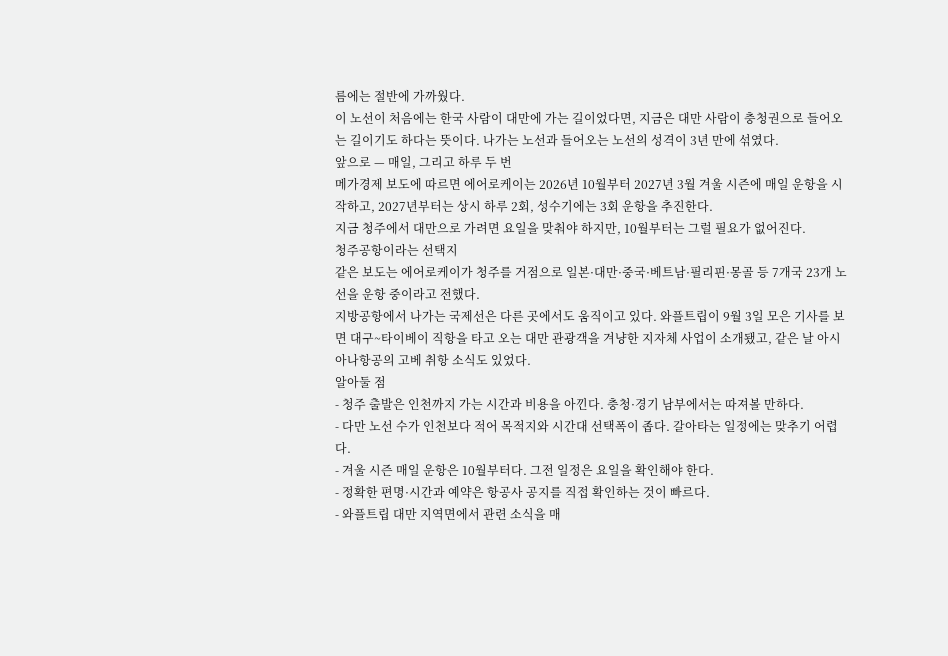름에는 절반에 가까웠다.
이 노선이 처음에는 한국 사람이 대만에 가는 길이었다면, 지금은 대만 사람이 충청권으로 들어오는 길이기도 하다는 뜻이다. 나가는 노선과 들어오는 노선의 성격이 3년 만에 섞였다.
앞으로 — 매일, 그리고 하루 두 번
메가경제 보도에 따르면 에어로케이는 2026년 10월부터 2027년 3월 겨울 시즌에 매일 운항을 시작하고, 2027년부터는 상시 하루 2회, 성수기에는 3회 운항을 추진한다.
지금 청주에서 대만으로 가려면 요일을 맞춰야 하지만, 10월부터는 그럴 필요가 없어진다.
청주공항이라는 선택지
같은 보도는 에어로케이가 청주를 거점으로 일본·대만·중국·베트남·필리핀·몽골 등 7개국 23개 노선을 운항 중이라고 전했다.
지방공항에서 나가는 국제선은 다른 곳에서도 움직이고 있다. 와플트립이 9월 3일 모은 기사를 보면 대구~타이베이 직항을 타고 오는 대만 관광객을 겨냥한 지자체 사업이 소개됐고, 같은 날 아시아나항공의 고베 취항 소식도 있었다.
알아둘 점
- 청주 출발은 인천까지 가는 시간과 비용을 아낀다. 충청·경기 남부에서는 따져볼 만하다.
- 다만 노선 수가 인천보다 적어 목적지와 시간대 선택폭이 좁다. 갈아타는 일정에는 맞추기 어렵다.
- 겨울 시즌 매일 운항은 10월부터다. 그전 일정은 요일을 확인해야 한다.
- 정확한 편명·시간과 예약은 항공사 공지를 직접 확인하는 것이 빠르다.
- 와플트립 대만 지역면에서 관련 소식을 매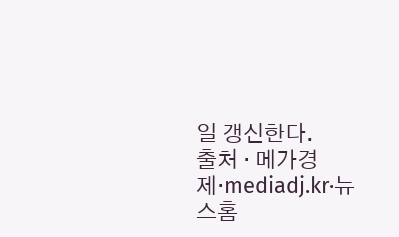일 갱신한다.
출처 · 메가경제·mediadj.kr·뉴스홈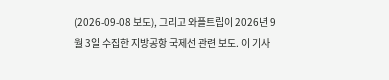(2026-09-08 보도), 그리고 와플트립이 2026년 9월 3일 수집한 지방공항 국제선 관련 보도. 이 기사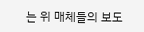는 위 매체들의 보도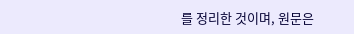를 정리한 것이며, 원문은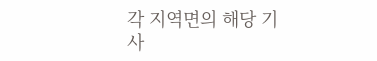각 지역면의 해당 기사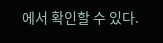에서 확인할 수 있다.